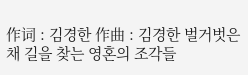作词 : 김경한 作曲 : 김경한 벌거벗은 채 길을 찾는 영혼의 조각들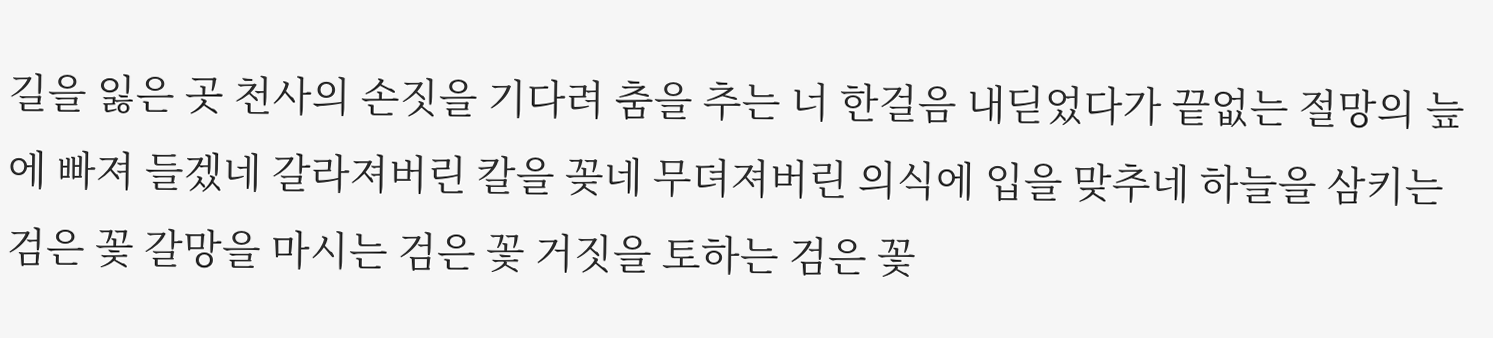길을 잃은 곳 천사의 손짓을 기다려 춤을 추는 너 한걸음 내딛었다가 끝없는 절망의 늪에 빠져 들겠네 갈라져버린 칼을 꽂네 무뎌져버린 의식에 입을 맞추네 하늘을 삼키는 검은 꽃 갈망을 마시는 검은 꽃 거짓을 토하는 검은 꽃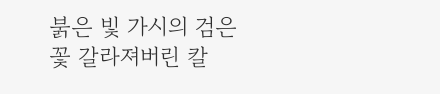붉은 빛 가시의 검은 꽃 갈라져버린 칼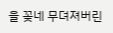을 꽂네 무뎌져버린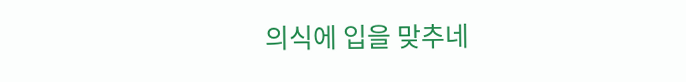의식에 입을 맞추네